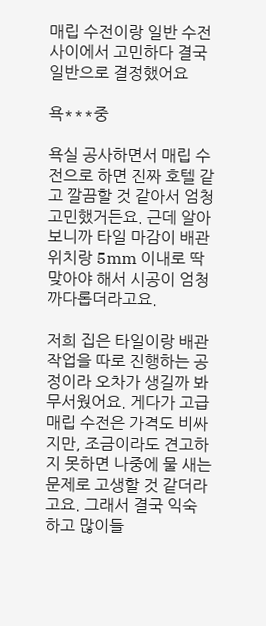매립 수전이랑 일반 수전 사이에서 고민하다 결국 일반으로 결정했어요

욕***중

욕실 공사하면서 매립 수전으로 하면 진짜 호텔 같고 깔끔할 것 같아서 엄청 고민했거든요. 근데 알아보니까 타일 마감이 배관 위치랑 5mm 이내로 딱 맞아야 해서 시공이 엄청 까다롭더라고요.

저희 집은 타일이랑 배관 작업을 따로 진행하는 공정이라 오차가 생길까 봐 무서웠어요. 게다가 고급 매립 수전은 가격도 비싸지만, 조금이라도 견고하지 못하면 나중에 물 새는 문제로 고생할 것 같더라고요. 그래서 결국 익숙하고 많이들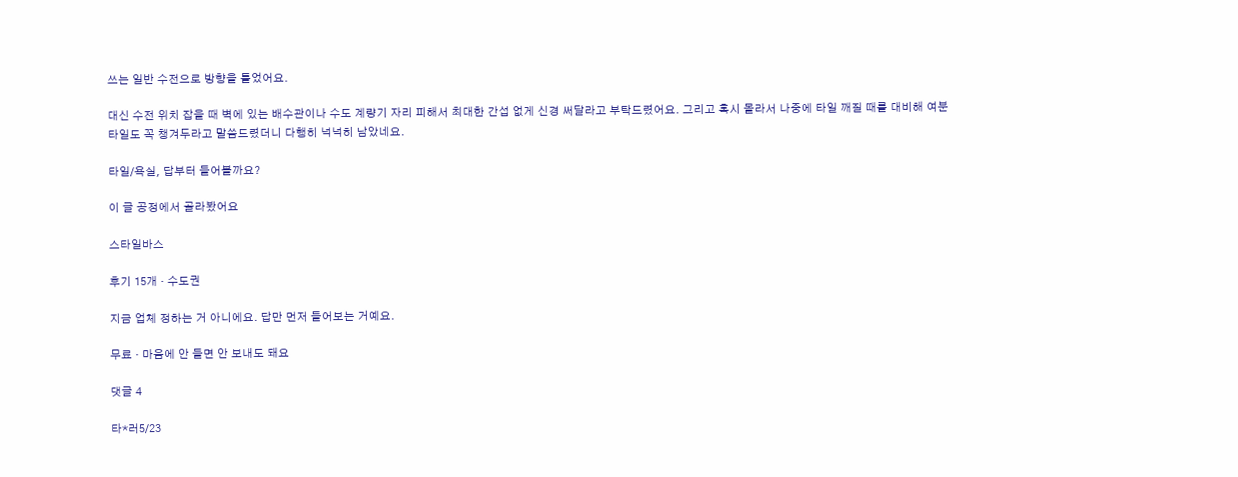쓰는 일반 수전으로 방향을 틀었어요.

대신 수전 위치 잡을 때 벽에 있는 배수관이나 수도 계량기 자리 피해서 최대한 간섭 없게 신경 써달라고 부탁드렸어요. 그리고 혹시 몰라서 나중에 타일 깨질 때를 대비해 여분 타일도 꼭 챙겨두라고 말씀드렸더니 다행히 넉넉히 남았네요.

타일/욕실, 답부터 들어볼까요?

이 글 공정에서 골라봤어요

스타일바스

후기 15개 · 수도권

지금 업체 정하는 거 아니에요. 답만 먼저 들어보는 거예요.

무료 · 마음에 안 들면 안 보내도 돼요

댓글 4

타*러5/23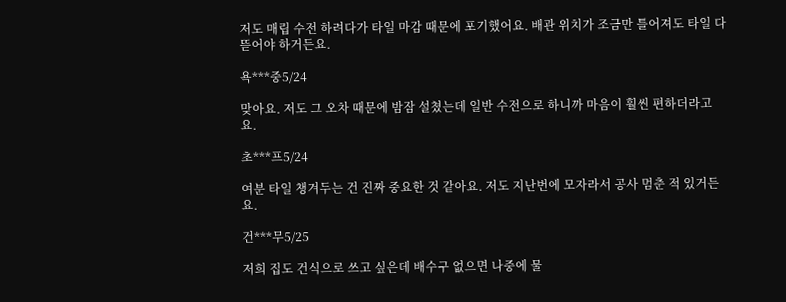저도 매립 수전 하려다가 타일 마감 때문에 포기했어요. 배관 위치가 조금만 틀어져도 타일 다 뜯어야 하거든요.

욕***중5/24

맞아요. 저도 그 오차 때문에 밤잠 설쳤는데 일반 수전으로 하니까 마음이 훨씬 편하더라고요.

초***프5/24

여분 타일 챙겨두는 건 진짜 중요한 것 같아요. 저도 지난번에 모자라서 공사 멈춘 적 있거든요.

건***무5/25

저희 집도 건식으로 쓰고 싶은데 배수구 없으면 나중에 물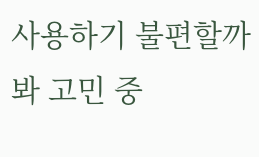사용하기 불편할까 봐 고민 중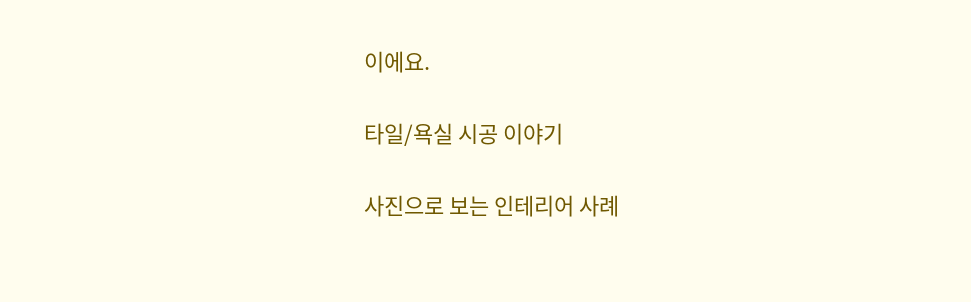이에요.

타일/욕실 시공 이야기

사진으로 보는 인테리어 사례